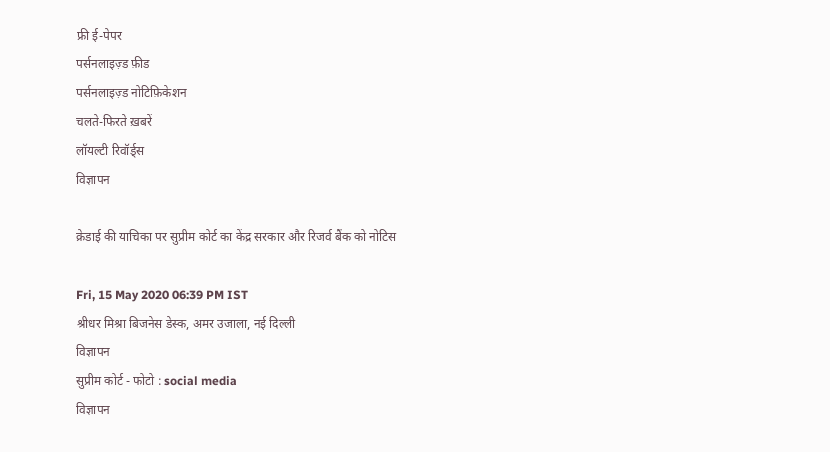फ्री ई-पेपर
पर्सनलाइज़्ड फ़ीड
पर्सनलाइज़्ड नोटिफ़िकेशन
चलते-फिरते ख़बरें
लॉयल्टी रिवॉर्ड्स
विज्ञापन

क्रेडाई की याचिका पर सुप्रीम कोर्ट का केंद्र सरकार और रिजर्व बैंक को नोटिस

Fri, 15 May 2020 06:39 PM IST
श्रीधर मिश्रा बिजनेस डेस्क, अमर उजाला, नई दिल्ली
विज्ञापन
सुप्रीम कोर्ट - फोटो : social media
विज्ञापन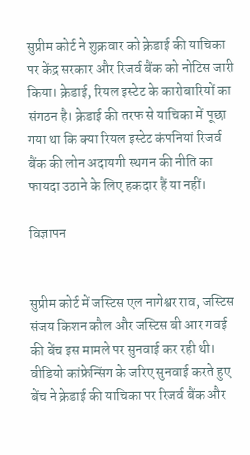सुप्रीम कोर्ट ने शुक्रवार को क्रेडाई की याचिका पर केंद्र सरकार और रिजर्व बैंक को नोटिस जारी किया। क्रेडाई, रियल इस्टेट के कारोबारियों का संगठन है। क्रेडाई की तरफ से याचिका में पूछा गया था कि क्या रियल इस्टेट कंपनियां रिजर्व बैंक की लोन अदायगी स्थगन की नीति का फायदा उठाने के लिए हकदार हैं या नहीं।

विज्ञापन


सुप्रीम कोर्ट में जस्टिस एल नागेश्वर राव, जस्टिस संजय किशन कौल और जस्टिस बी आर गवई की बेंच इस मामले पर सुनवाई कर रही थी। वीडियो कांफ्रेन्सिंग के जरिए सुनवाई करते हुए बेंच ने क्रेडाई की याचिका पर रिजर्व बैंक और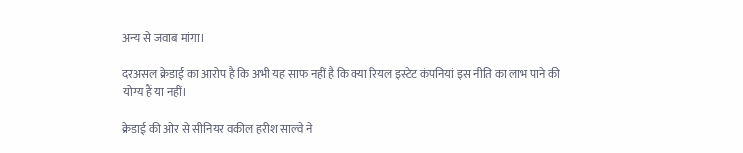अन्य से जवाब मांगा।

दरअसल क्रेडाई का आरोप है कि अभी यह साफ नहीं है कि क्या रियल इस्टेट कंपनियां इस नीति का लाभ पाने की योग्य हैं या नहीं।

क्रेडाई की ओर से सीनियर वकील हरीश साल्वे ने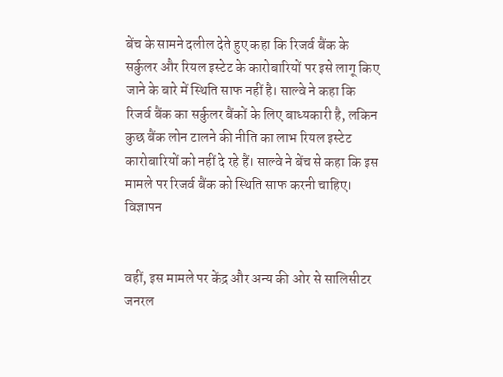बेंच के सामने दलील देते हुए कहा कि रिजर्व बैंक के सर्कुलर और रियल इस्टेट के कारोबारियों पर इसे लागू किए जाने के बारे में स्थिति साफ नहीं है। साल्वे ने कहा कि रिजर्व बैंक का सर्कुलर बैंकों के लिए बाध्यकारी है, लकिन कुछ बैंक लोन टालने की नीति का लाभ रियल इस्टेट कारोबारियों को नहीं दे रहे हैं। साल्वे ने बेंच से कहा कि इस मामले पर रिजर्व बैंक को स्थिति साफ करनी चाहिए।
विज्ञापन


वहीं, इस मामले पर केंद्र और अन्य की ओर से सालिसीटर जनरल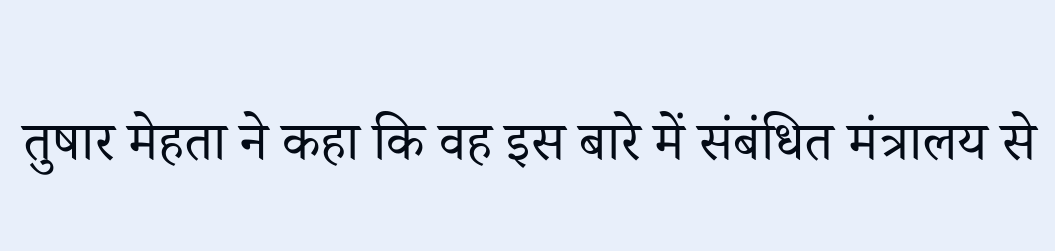तुषार मेहता ने कहा कि वह इस बारे में संबंधित मंत्रालय से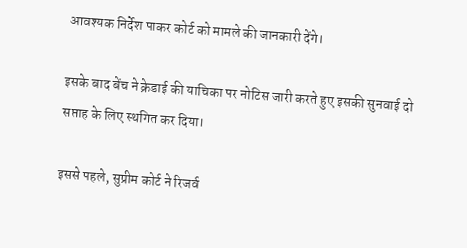आवश्यक निर्देश पाकर कोर्ट को मामले की जानकारी देंगे।

इसके बाद बेंच ने क्रेडाई की याचिका पर नोटिस जारी करते हुए इसकी सुनवाई दो सप्ताह के लिए स्थगित कर दिया।

इससे पहले, सुप्रीम कोर्ट ने रिजर्व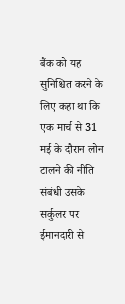बैंक को यह सुनिश्चित करने के लिए कहा था कि एक मार्च से 31 मई के दौरान लोन टालने की नीति संबंधी उसके सर्कुलर पर ईमानदारी से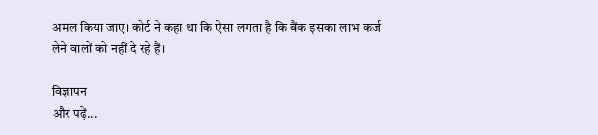अमल किया जाए। कोर्ट ने कहा था कि ऐसा लगता है कि बैंक इसका लाभ कर्ज लेने वालों को नहीं दे रहे हैं।

विज्ञापन
और पढ़ें...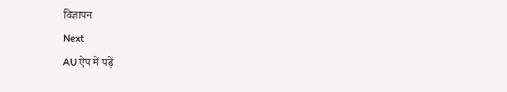विज्ञापन
Next
AU ऐप में पढ़ें